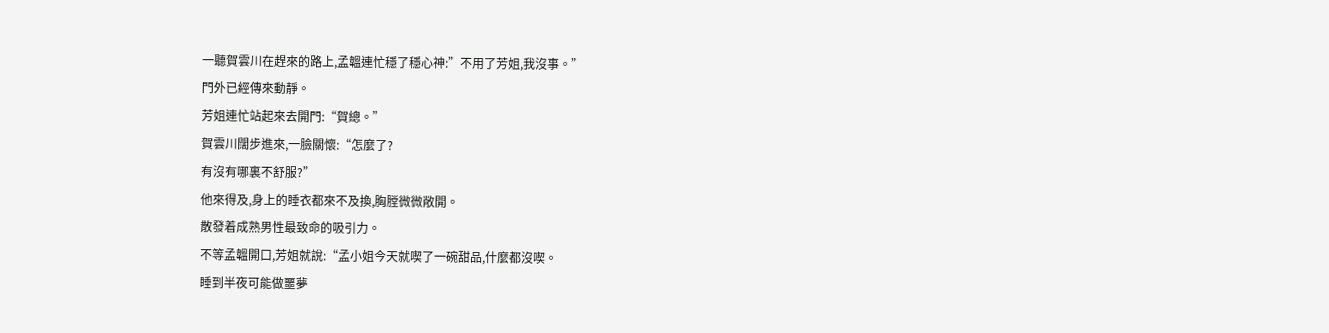一聽賀雲川在趕來的路上,孟韞連忙穩了穩心神:”不用了芳姐,我沒事。”
門外已經傳來動靜。
芳姐連忙站起來去開門:“賀總。”
賀雲川闊步進來,一臉關懷:“怎麼了?
有沒有哪裏不舒服?”
他來得及,身上的睡衣都來不及換,胸膛微微敞開。
散發着成熟男性最致命的吸引力。
不等孟韞開口,芳姐就說:“孟小姐今天就喫了一碗甜品,什麼都沒喫。
睡到半夜可能做噩夢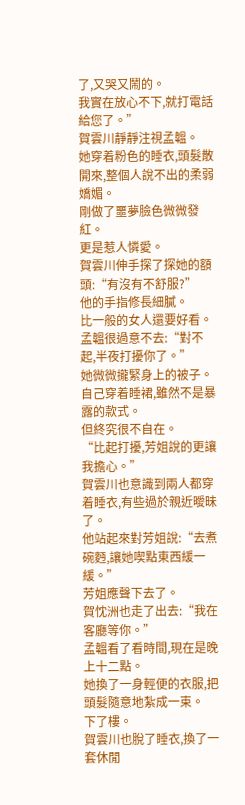了,又哭又鬧的。
我實在放心不下,就打電話給您了。”
賀雲川靜靜注視孟韞。
她穿着粉色的睡衣,頭髮散開來,整個人說不出的柔弱嬌媚。
剛做了噩夢臉色微微發紅。
更是惹人憐愛。
賀雲川伸手探了探她的額頭:“有沒有不舒服?”
他的手指修長細膩。
比一般的女人還要好看。
孟韞很過意不去:“對不起,半夜打擾你了。”
她微微攏緊身上的被子。
自己穿着睡裙,雖然不是暴露的款式。
但終究很不自在。
“比起打擾,芳姐說的更讓我擔心。”
賀雲川也意識到兩人都穿着睡衣,有些過於親近曖昧了。
他站起來對芳姐說:“去煮碗麪,讓她喫點東西緩一緩。”
芳姐應聲下去了。
賀忱洲也走了出去:“我在客廳等你。”
孟韞看了看時間,現在是晚上十二點。
她換了一身輕便的衣服,把頭髮隨意地紮成一束。
下了樓。
賀雲川也脫了睡衣,換了一套休閒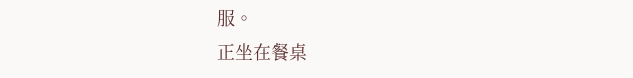服。
正坐在餐桌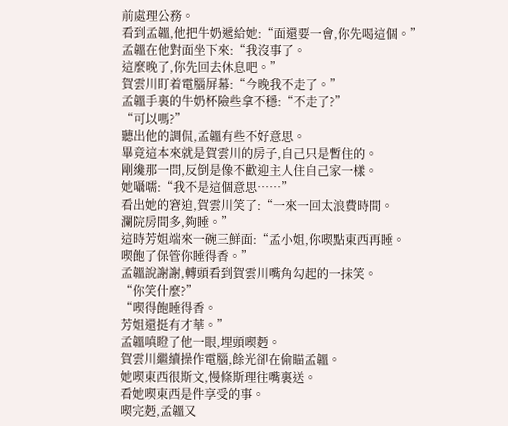前處理公務。
看到孟韞,他把牛奶遞給她:“面還要一會,你先喝這個。”
孟韞在他對面坐下來:“我沒事了。
這麼晚了,你先回去休息吧。”
賀雲川盯着電腦屏幕:“今晚我不走了。”
孟韞手裏的牛奶杯險些拿不穩:“不走了?”
“可以嗎?”
聽出他的調侃,孟韞有些不好意思。
畢竟這本來就是賀雲川的房子,自己只是暫住的。
剛纔那一問,反倒是像不歡迎主人住自己家一樣。
她囁嚅:“我不是這個意思……”
看出她的窘迫,賀雲川笑了:“一來一回太浪費時間。
瀾院房間多,夠睡。”
這時芳姐端來一碗三鮮面:“孟小姐,你喫點東西再睡。
喫飽了保管你睡得香。”
孟韞說謝謝,轉頭看到賀雲川嘴角勾起的一抹笑。
“你笑什麼?”
“喫得飽睡得香。
芳姐還挺有才華。”
孟韞嗔瞪了他一眼,埋頭喫麪。
賀雲川繼續操作電腦,餘光卻在偷瞄孟韞。
她喫東西很斯文,慢條斯理往嘴裏送。
看她喫東西是件享受的事。
喫完麪,孟韞又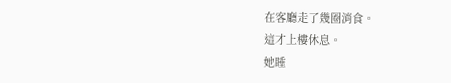在客廳走了幾圈消食。
這才上樓休息。
她睡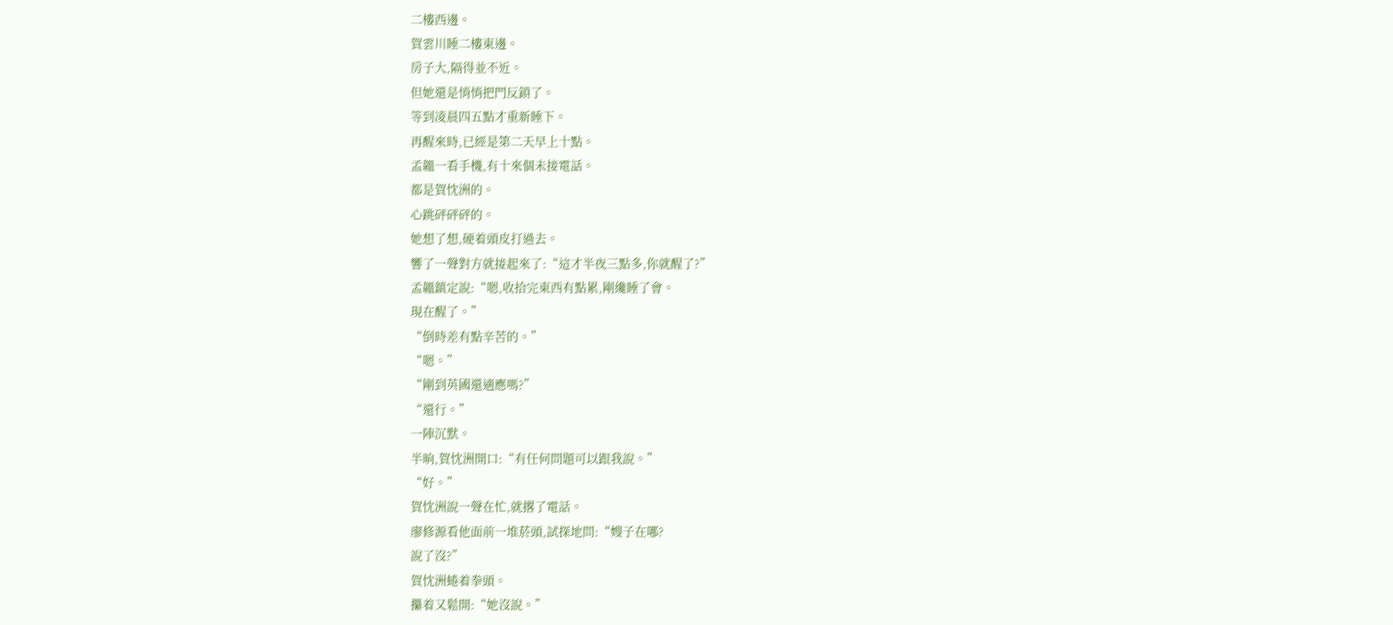二樓西邊。
賀雲川睡二樓東邊。
房子大,隔得並不近。
但她還是悄悄把門反鎖了。
等到凌晨四五點才重新睡下。
再醒來時,已經是第二天早上十點。
孟韞一看手機,有十來個未接電話。
都是賀忱洲的。
心跳砰砰砰的。
她想了想,硬着頭皮打過去。
響了一聲對方就接起來了:“這才半夜三點多,你就醒了?”
孟韞鎮定說:“嗯,收拾完東西有點累,剛纔睡了會。
現在醒了。”
“倒時差有點辛苦的。”
“嗯。”
“剛到英國還適應嗎?”
“還行。”
一陣沉默。
半晌,賀忱洲開口:“有任何問題可以跟我說。”
“好。”
賀忱洲說一聲在忙,就撂了電話。
廖修源看他面前一堆菸頭,試探地問:“嫂子在哪?
說了沒?”
賀忱洲蜷着拳頭。
攥着又鬆開:“她沒說。”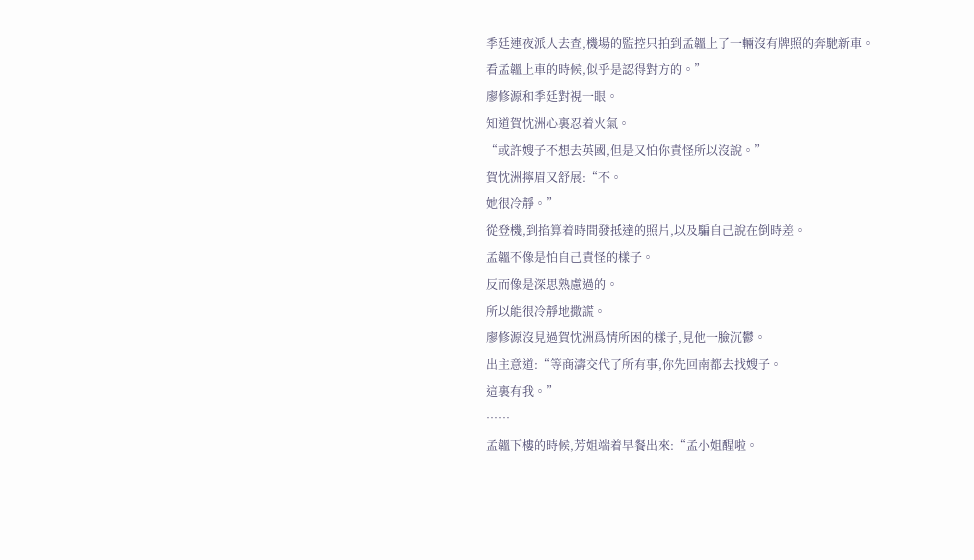季廷連夜派人去查,機場的監控只拍到孟韞上了一輛沒有牌照的奔馳新車。
看孟韞上車的時候,似乎是認得對方的。”
廖修源和季廷對視一眼。
知道賀忱洲心裏忍着火氣。
“或許嫂子不想去英國,但是又怕你責怪所以沒說。”
賀忱洲擰眉又舒展:“不。
她很冷靜。”
從登機,到掐算着時間發抵達的照片,以及騙自己說在倒時差。
孟韞不像是怕自己責怪的樣子。
反而像是深思熟慮過的。
所以能很冷靜地撒謊。
廖修源沒見過賀忱洲爲情所困的樣子,見他一臉沉鬱。
出主意道:“等商濤交代了所有事,你先回南都去找嫂子。
這裏有我。”
……
孟韞下樓的時候,芳姐端着早餐出來:“孟小姐醒啦。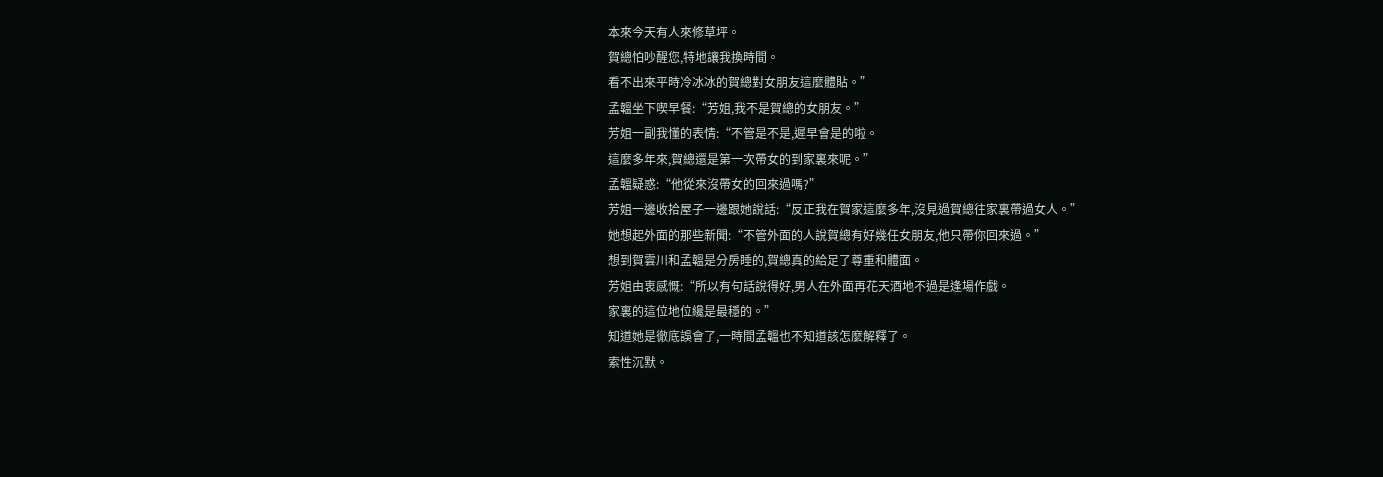本來今天有人來修草坪。
賀總怕吵醒您,特地讓我換時間。
看不出來平時冷冰冰的賀總對女朋友這麼體貼。”
孟韞坐下喫早餐:“芳姐,我不是賀總的女朋友。”
芳姐一副我懂的表情:“不管是不是,遲早會是的啦。
這麼多年來,賀總還是第一次帶女的到家裏來呢。”
孟韞疑惑:“他從來沒帶女的回來過嗎?”
芳姐一邊收拾屋子一邊跟她說話:“反正我在賀家這麼多年,沒見過賀總往家裏帶過女人。”
她想起外面的那些新聞:“不管外面的人說賀總有好幾任女朋友,他只帶你回來過。”
想到賀雲川和孟韞是分房睡的,賀總真的給足了尊重和體面。
芳姐由衷感慨:“所以有句話說得好,男人在外面再花天酒地不過是逢場作戲。
家裏的這位地位纔是最穩的。”
知道她是徹底誤會了,一時間孟韞也不知道該怎麼解釋了。
索性沉默。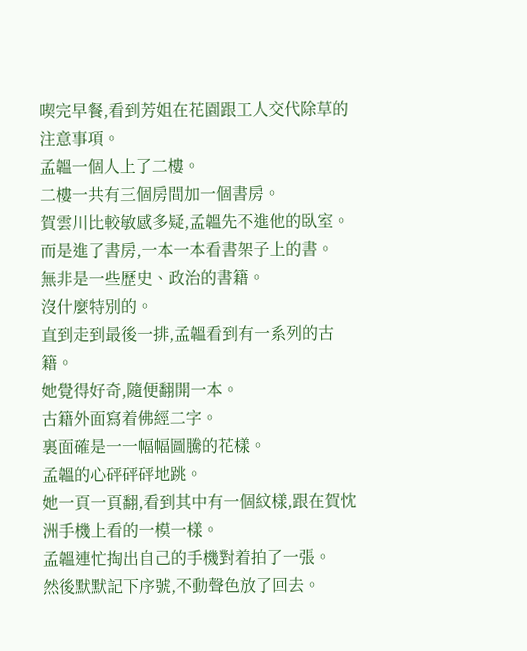喫完早餐,看到芳姐在花園跟工人交代除草的注意事項。
孟韞一個人上了二樓。
二樓一共有三個房間加一個書房。
賀雲川比較敏感多疑,孟韞先不進他的臥室。
而是進了書房,一本一本看書架子上的書。
無非是一些歷史、政治的書籍。
沒什麼特別的。
直到走到最後一排,孟韞看到有一系列的古籍。
她覺得好奇,隨便翻開一本。
古籍外面寫着佛經二字。
裏面確是一一幅幅圖騰的花樣。
孟韞的心砰砰砰地跳。
她一頁一頁翻,看到其中有一個紋樣,跟在賀忱洲手機上看的一模一樣。
孟韞連忙掏出自己的手機對着拍了一張。
然後默默記下序號,不動聲色放了回去。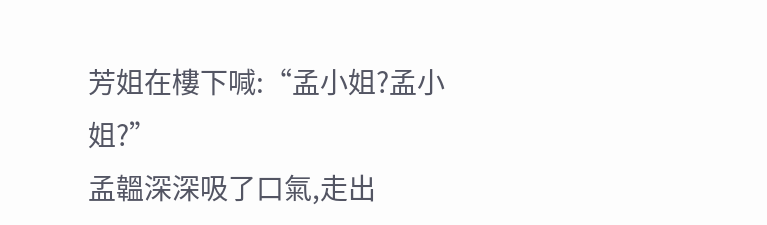芳姐在樓下喊:“孟小姐?孟小姐?”
孟韞深深吸了口氣,走出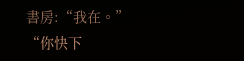書房:“我在。”
“你快下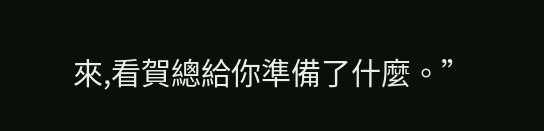來,看賀總給你準備了什麼。”